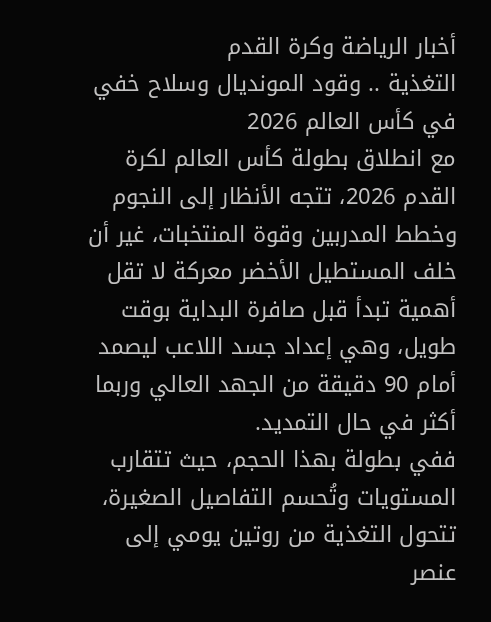أخبار الرياضة وكرة القدم
التغذية .. وقود المونديال وسلاح خفي في كأس العالم 2026
مع انطلاق بطولة كأس العالم لكرة القدم 2026، تتجه الأنظار إلى النجوم وخطط المدربين وقوة المنتخبات، غير أن خلف المستطيل الأخضر معركة لا تقل أهمية تبدأ قبل صافرة البداية بوقت طويل، وهي إعداد جسد اللاعب ليصمد أمام 90 دقيقة من الجهد العالي وربما أكثر في حال التمديد.
ففي بطولة بهذا الحجم، حيث تتقارب المستويات وتُحسم التفاصيل الصغيرة، تتحول التغذية من روتين يومي إلى عنصر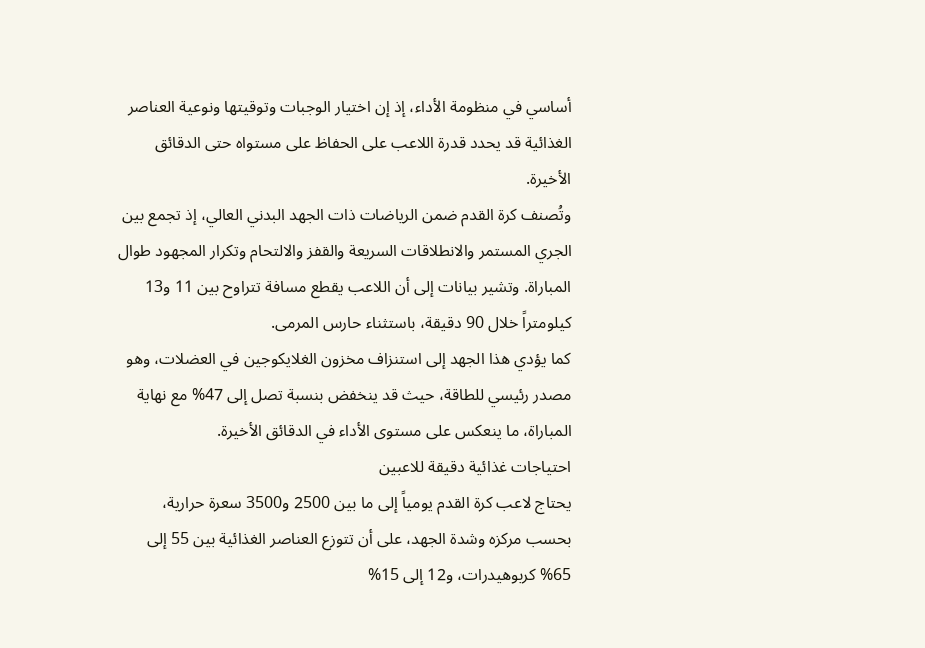أساسي في منظومة الأداء، إذ إن اختيار الوجبات وتوقيتها ونوعية العناصر الغذائية قد يحدد قدرة اللاعب على الحفاظ على مستواه حتى الدقائق الأخيرة.
وتُصنف كرة القدم ضمن الرياضات ذات الجهد البدني العالي، إذ تجمع بين الجري المستمر والانطلاقات السريعة والقفز والالتحام وتكرار المجهود طوال المباراة. وتشير بيانات إلى أن اللاعب يقطع مسافة تتراوح بين 11 و13 كيلومتراً خلال 90 دقيقة، باستثناء حارس المرمى.
كما يؤدي هذا الجهد إلى استنزاف مخزون الغلايكوجين في العضلات، وهو مصدر رئيسي للطاقة، حيث قد ينخفض بنسبة تصل إلى 47% مع نهاية المباراة، ما ينعكس على مستوى الأداء في الدقائق الأخيرة.
احتياجات غذائية دقيقة للاعبين
يحتاج لاعب كرة القدم يومياً إلى ما بين 2500 و3500 سعرة حرارية، بحسب مركزه وشدة الجهد، على أن تتوزع العناصر الغذائية بين 55 إلى 65% كربوهيدرات، و12 إلى 15%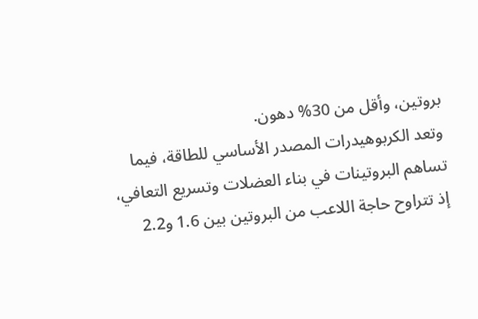بروتين، وأقل من 30% دهون.
وتعد الكربوهيدرات المصدر الأساسي للطاقة، فيما تساهم البروتينات في بناء العضلات وتسريع التعافي، إذ تتراوح حاجة اللاعب من البروتين بين 1.6 و2.2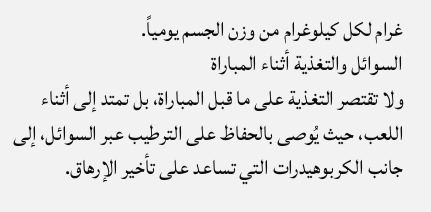غرام لكل كيلوغرام من وزن الجسم يومياً.
السوائل والتغذية أثناء المباراة
ولا تقتصر التغذية على ما قبل المباراة، بل تمتد إلى أثناء اللعب، حيث يُوصى بالحفاظ على الترطيب عبر السوائل، إلى جانب الكربوهيدرات التي تساعد على تأخير الإرهاق.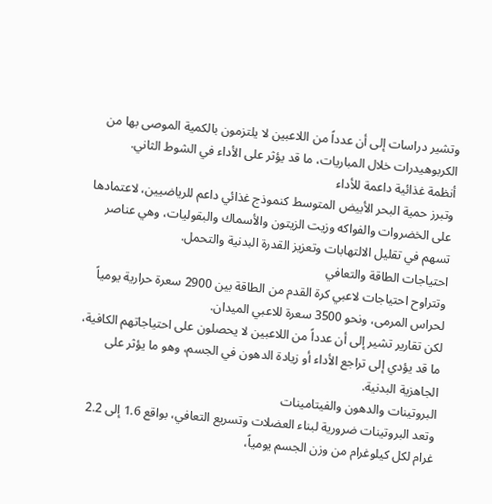وتشير دراسات إلى أن عدداً من اللاعبين لا يلتزمون بالكمية الموصى بها من الكربوهيدرات خلال المباريات، ما قد يؤثر على الأداء في الشوط الثاني.
أنظمة غذائية داعمة للأداء
وتبرز حمية البحر الأبيض المتوسط كنموذج غذائي داعم للرياضيين، لاعتمادها على الخضروات والفواكه وزيت الزيتون والأسماك والبقوليات، وهي عناصر تسهم في تقليل الالتهابات وتعزيز القدرة البدنية والتحمل.
احتياجات الطاقة والتعافي
وتتراوح احتياجات لاعبي كرة القدم من الطاقة بين 2900 سعرة حرارية يومياً لحراس المرمى، ونحو 3500 سعرة للاعبي الميدان.
لكن تقارير تشير إلى أن عدداً من اللاعبين لا يحصلون على احتياجاتهم الكافية، ما قد يؤدي إلى تراجع الأداء أو زيادة الدهون في الجسم، وهو ما يؤثر على الجاهزية البدنية.
البروتينات والدهون والفيتامينات
وتعد البروتينات ضرورية لبناء العضلات وتسريع التعافي، بواقع 1.6 إلى 2.2 غرام لكل كيلوغرام من وزن الجسم يومياً،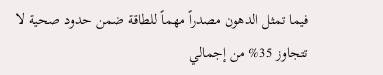فيما تمثل الدهون مصدراً مهماً للطاقة ضمن حدود صحية لا تتجاوز 35% من إجمالي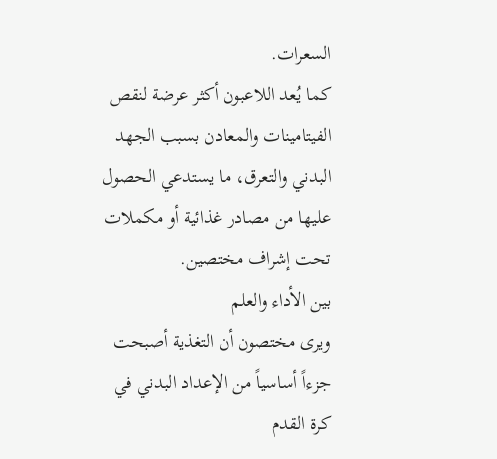السعرات.
كما يُعد اللاعبون أكثر عرضة لنقص الفيتامينات والمعادن بسبب الجهد البدني والتعرق، ما يستدعي الحصول عليها من مصادر غذائية أو مكملات تحت إشراف مختصين.
بين الأداء والعلم
ويرى مختصون أن التغذية أصبحت جزءاً أساسياً من الإعداد البدني في كرة القدم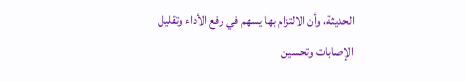الحديثة، وأن الالتزام بها يسهم في رفع الأداء وتقليل الإصابات وتحسين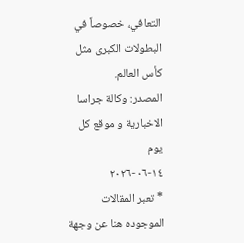التعافي، خصوصاً في البطولات الكبرى مثل كأس العالم.
المصدر: وكالة جراسا الاخبارية و موقع كل يوم
١٤-٠٦-٢٠٢٦
* تعبر المقالات الموجوده هنا عن وجهة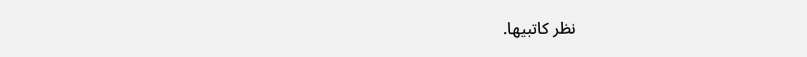نظر كاتبيها.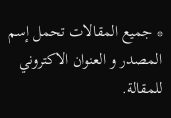* جميع المقالات تحمل إسم المصدر و العنوان الاكتروني للمقالة.